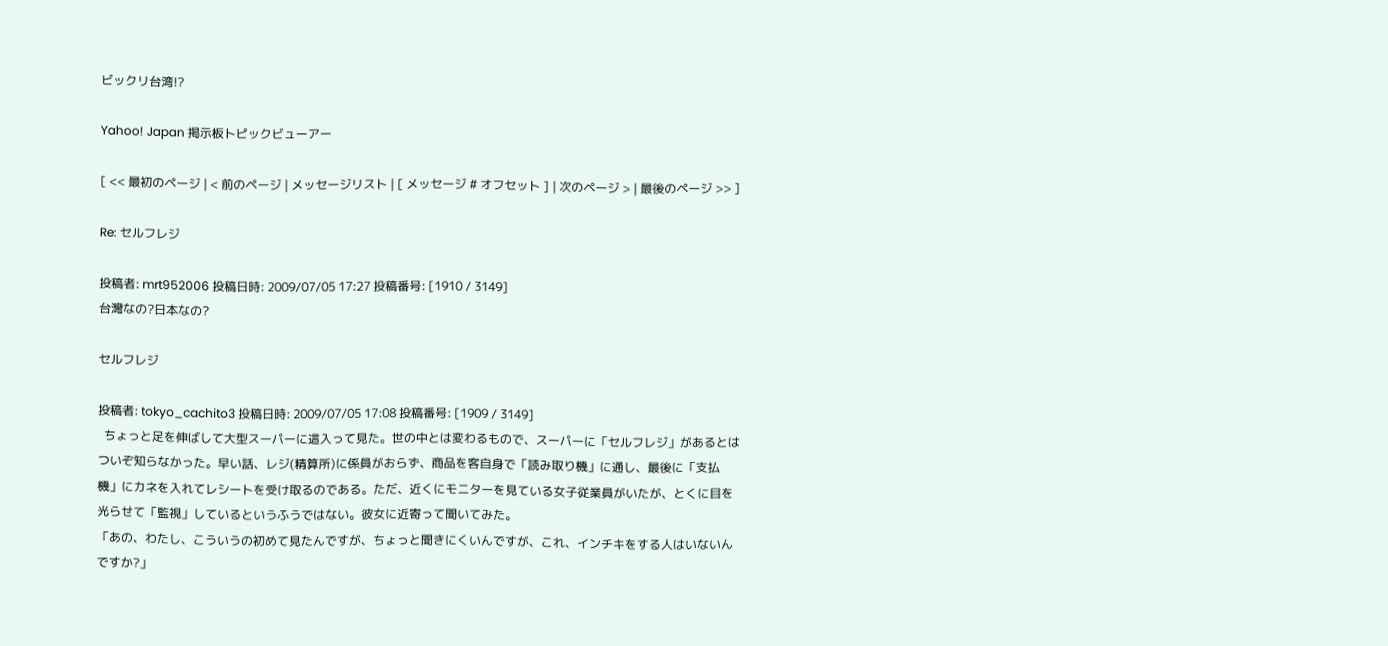ビックリ台湾!?

Yahoo! Japan 掲示板トピックビューアー

[ << 最初のページ | < 前のページ | メッセージリスト | [ メッセージ # オフセット ] | 次のページ > | 最後のページ >> ]

Re: セルフレジ

投稿者: mrt952006 投稿日時: 2009/07/05 17:27 投稿番号: [1910 / 3149]
台灣なの?日本なの?

セルフレジ

投稿者: tokyo_cachito3 投稿日時: 2009/07/05 17:08 投稿番号: [1909 / 3149]
  ちょっと足を伸ばして大型スーパーに這入って見た。世の中とは変わるもので、スーパーに「セルフレジ」があるとはついぞ知らなかった。早い話、レジ(精算所)に係員がおらず、商品を客自身で「読み取り機」に通し、最後に「支払機」にカネを入れてレシートを受け取るのである。ただ、近くにモニターを見ている女子従業員がいたが、とくに目を光らせて「監視」しているというふうではない。彼女に近寄って聞いてみた。
「あの、わたし、こういうの初めて見たんですが、ちょっと聞きにくいんですが、これ、インチキをする人はいないんですか?」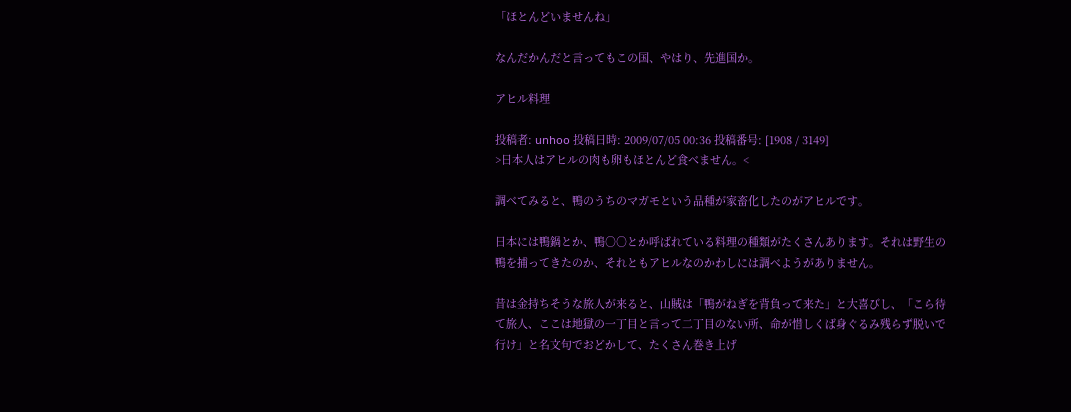「ほとんどいませんね」

なんだかんだと言ってもこの国、やはり、先進国か。

アヒル料理

投稿者: unhoo 投稿日時: 2009/07/05 00:36 投稿番号: [1908 / 3149]
>日本人はアヒルの肉も卵もほとんど食べません。<

調べてみると、鴨のうちのマガモという品種が家畜化したのがアヒルです。

日本には鴨鍋とか、鴨○○とか呼ばれている料理の種類がたくさんあります。それは野生の鴨を捕ってきたのか、それともアヒルなのかわしには調べようがありません。

昔は金持ちそうな旅人が来ると、山賊は「鴨がねぎを背負って来た」と大喜びし、「こら待て旅人、ここは地獄の一丁目と言って二丁目のない所、命が惜しくば身ぐるみ残らず脱いで行け」と名文句でおどかして、たくさん巻き上げ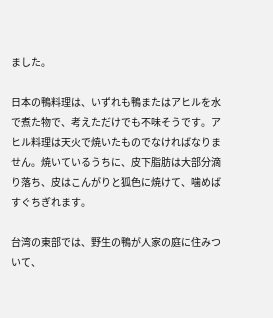ました。

日本の鴨料理は、いずれも鴨またはアヒルを水で煮た物で、考えただけでも不味そうです。アヒル料理は天火で焼いたものでなければなりません。焼いているうちに、皮下脂肪は大部分滴り落ち、皮はこんがりと狐色に焼けて、噛めばすぐちぎれます。

台湾の東部では、野生の鴨が人家の庭に住みついて、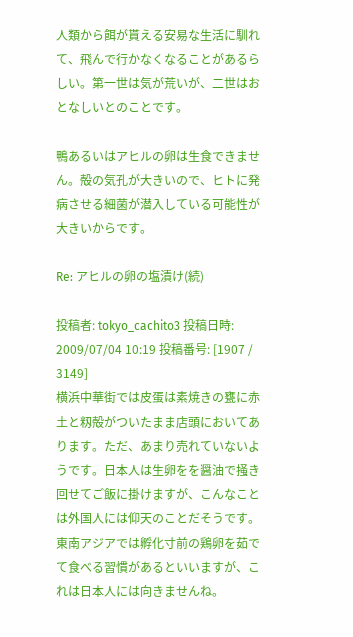人類から餌が貰える安易な生活に馴れて、飛んで行かなくなることがあるらしい。第一世は気が荒いが、二世はおとなしいとのことです。

鴨あるいはアヒルの卵は生食できません。殻の気孔が大きいので、ヒトに発病させる細菌が潜入している可能性が大きいからです。

Re: アヒルの卵の塩漬け(続)

投稿者: tokyo_cachito3 投稿日時: 2009/07/04 10:19 投稿番号: [1907 / 3149]
横浜中華街では皮蛋は素焼きの甕に赤土と籾殻がついたまま店頭においてあります。ただ、あまり売れていないようです。日本人は生卵をを醤油で掻き回せてご飯に掛けますが、こんなことは外国人には仰天のことだそうです。東南アジアでは孵化寸前の鶏卵を茹でて食べる習慣があるといいますが、これは日本人には向きませんね。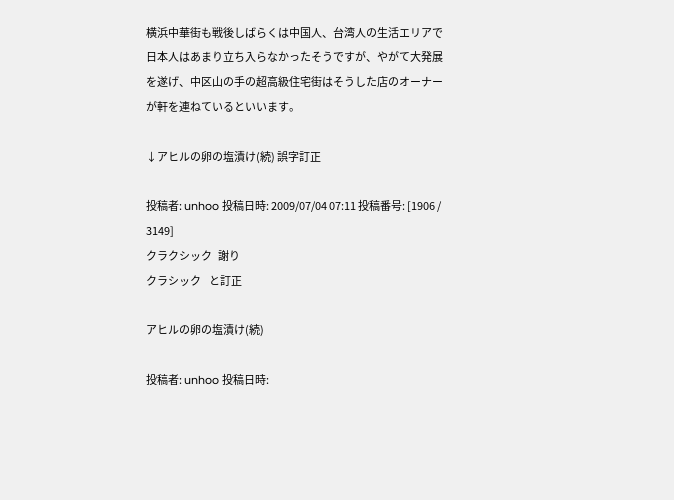横浜中華街も戦後しばらくは中国人、台湾人の生活エリアで日本人はあまり立ち入らなかったそうですが、やがて大発展を遂げ、中区山の手の超高級住宅街はそうした店のオーナーが軒を連ねているといいます。

↓アヒルの卵の塩漬け(続) 誤字訂正

投稿者: unhoo 投稿日時: 2009/07/04 07:11 投稿番号: [1906 / 3149]
クラクシック   謝り
クラシック    と訂正

アヒルの卵の塩漬け(続)

投稿者: unhoo 投稿日時: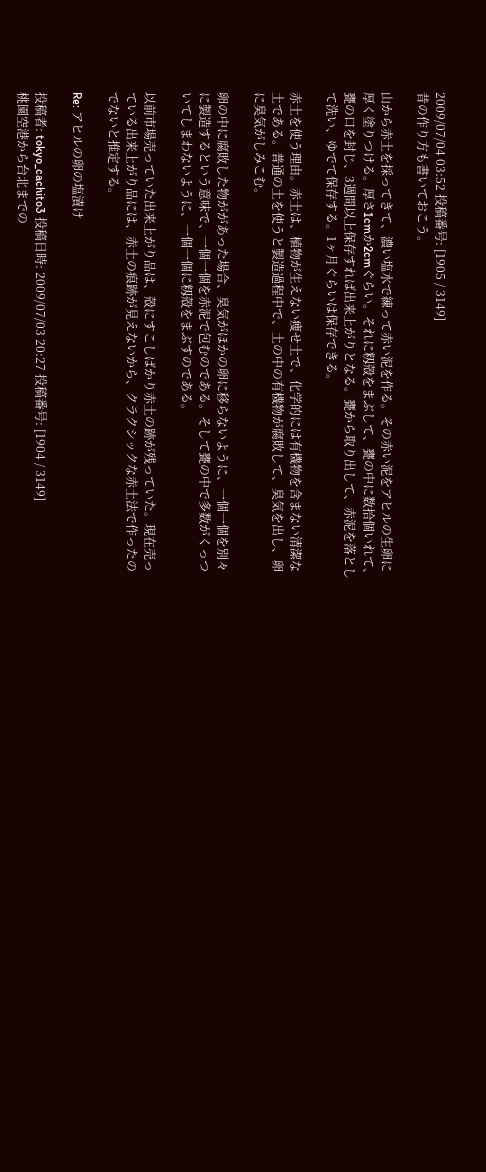2009/07/04 03:52 投稿番号: [1905 / 3149]
昔の作り方も書いておこう。

山から赤土を採ってきて、濃い塩水で練って赤い泥を作る。その赤い泥をアヒルの生卵に厚く塗りつける。厚さ1cmか2cmぐらい。それに籾殻をまぶして、甕の中に数拾個いれて、甕の口を封じ、3週間以上保存すれば出来上がりとなる。甕から取り出して、赤泥を落として洗い、ゆでて保存する。1ヶ月ぐらいは保存できる。

赤土を使う理由。赤土は、植物が生えない痩せ土で、化学的には有機物を含まない清潔な土である。普通の土を使うと製造過程中で、土の中の有機物が腐敗して、臭気を出し、卵に臭気がしみこむ。

卵の中に腐敗した物ががあった場合、臭気がほかの卵に移らないように、一個一個を別々に製造するという意味で、一個一個を赤泥で包むのである。そして甕の中で多数がくっついてしまわないように、一個一個に籾殻をまぶすのである。

以前市場売っていた出来上がり品は、殻にすこしばかり赤土の跡が残っていた。現在売っている出来上がり品には、赤土の痕跡が見えないから、クラクシックな赤土法で作ったのでないと推定する。

Re: アヒルの卵の塩漬け

投稿者: tokyo_cachito3 投稿日時: 2009/07/03 20:27 投稿番号: [1904 / 3149]
桃園空港から台北までの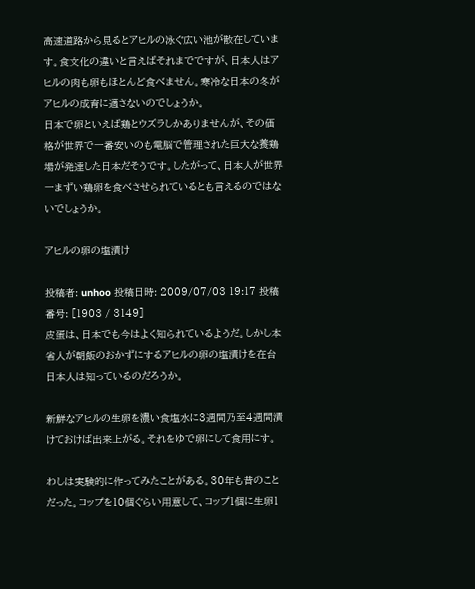高速道路から見るとアヒルの泳ぐ広い池が散在しています。食文化の違いと言えばそれまでですが、日本人はアヒルの肉も卵もほとんど食べません。寒冷な日本の冬がアヒルの成育に適さないのでしょうか。
日本で卵といえば鶏とウズラしかありませんが、その価格が世界で一番安いのも電脳で管理された巨大な養鶏場が発達した日本だそうです。したがって、日本人が世界一まずい鶏卵を食べさせられているとも言えるのではないでしょうか。

アヒルの卵の塩漬け

投稿者: unhoo 投稿日時: 2009/07/03 19:17 投稿番号: [1903 / 3149]
皮蛋は、日本でも今はよく知られているようだ。しかし本省人が朝飯のおかずにするアヒルの卵の塩漬けを在台日本人は知っているのだろうか。

新鮮なアヒルの生卵を濃い食塩水に3週間乃至4週間漬けておけば出来上がる。それをゆで卵にして食用にす。

わしは実験的に作ってみたことがある。30年も昔のことだった。コップを10個ぐらい用意して、コップ1個に生卵1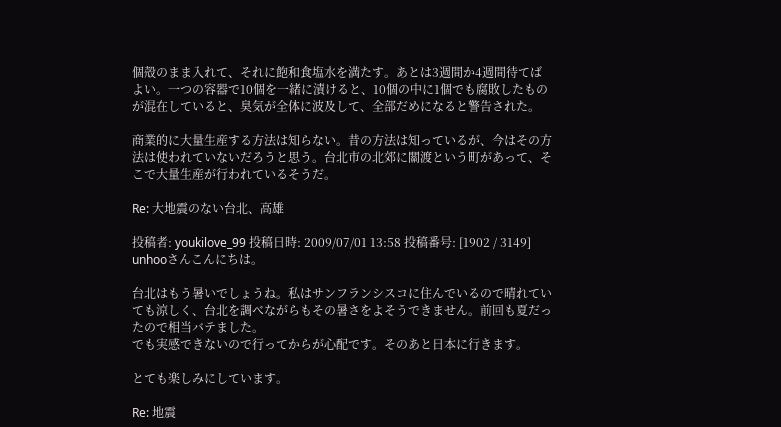個殻のまま入れて、それに飽和食塩水を満たす。あとは3週間か4週間待てばよい。一つの容器で10個を一緒に漬けると、10個の中に1個でも腐敗したものが混在していると、臭気が全体に波及して、全部だめになると警告された。

商業的に大量生産する方法は知らない。昔の方法は知っているが、今はその方法は使われていないだろうと思う。台北市の北郊に關渡という町があって、そこで大量生産が行われているそうだ。

Re: 大地震のない台北、高雄

投稿者: youkilove_99 投稿日時: 2009/07/01 13:58 投稿番号: [1902 / 3149]
unhooさんこんにちは。

台北はもう暑いでしょうね。私はサンフランシスコに住んでいるので晴れていても涼しく、台北を調べながらもその暑さをよそうできません。前回も夏だったので相当バテました。
でも実感できないので行ってからが心配です。そのあと日本に行きます。

とても楽しみにしています。

Re: 地震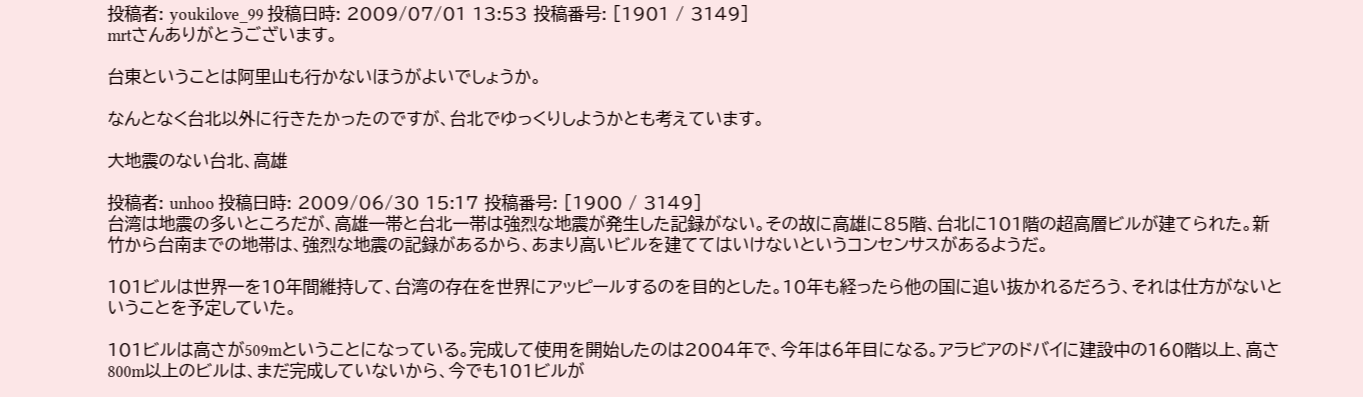投稿者: youkilove_99 投稿日時: 2009/07/01 13:53 投稿番号: [1901 / 3149]
mrtさんありがとうございます。

台東ということは阿里山も行かないほうがよいでしょうか。

なんとなく台北以外に行きたかったのですが、台北でゆっくりしようかとも考えています。

大地震のない台北、高雄

投稿者: unhoo 投稿日時: 2009/06/30 15:17 投稿番号: [1900 / 3149]
台湾は地震の多いところだが、高雄一帯と台北一帯は強烈な地震が発生した記録がない。その故に高雄に85階、台北に101階の超高層ビルが建てられた。新竹から台南までの地帯は、強烈な地震の記録があるから、あまり高いビルを建ててはいけないというコンセンサスがあるようだ。

101ビルは世界一を10年間維持して、台湾の存在を世界にアッピールするのを目的とした。10年も経ったら他の国に追い抜かれるだろう、それは仕方がないということを予定していた。

101ビルは高さが509mということになっている。完成して使用を開始したのは2004年で、今年は6年目になる。アラビアのドバイに建設中の160階以上、高さ800m以上のビルは、まだ完成していないから、今でも101ビルが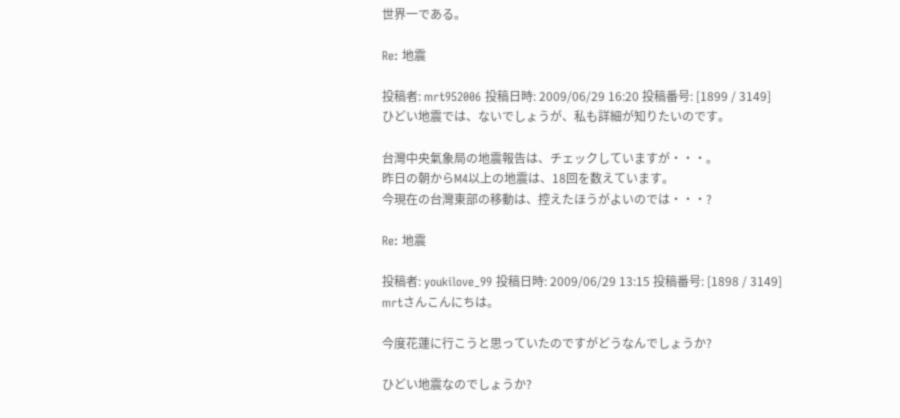世界一である。

Re: 地震

投稿者: mrt952006 投稿日時: 2009/06/29 16:20 投稿番号: [1899 / 3149]
ひどい地震では、ないでしょうが、私も詳細が知りたいのです。

台灣中央氣象局の地震報告は、チェックしていますが・・・。
昨日の朝からM4以上の地震は、18回を数えています。
今現在の台灣東部の移動は、控えたほうがよいのでは・・・?

Re: 地震

投稿者: youkilove_99 投稿日時: 2009/06/29 13:15 投稿番号: [1898 / 3149]
mrtさんこんにちは。

今度花蓮に行こうと思っていたのですがどうなんでしょうか?

ひどい地震なのでしょうか?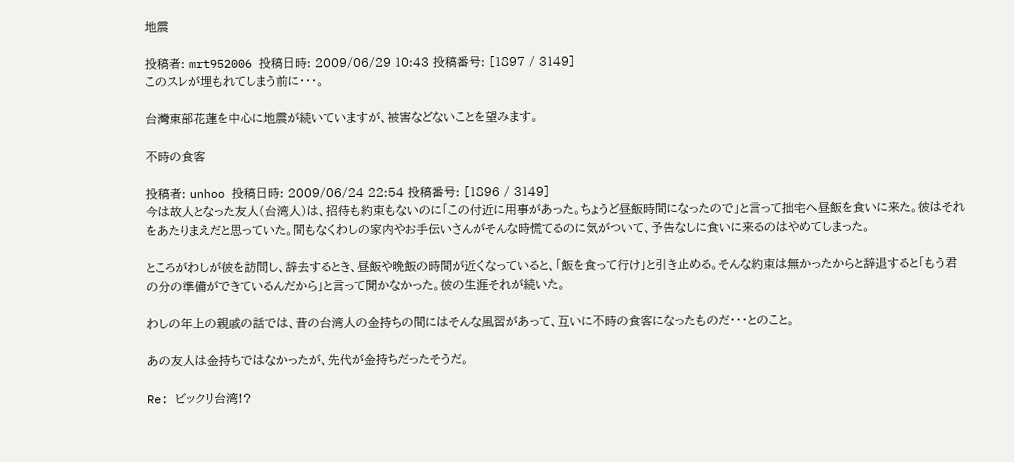地震

投稿者: mrt952006 投稿日時: 2009/06/29 10:43 投稿番号: [1897 / 3149]
このスレが埋もれてしまう前に・・・。

台灣東部花蓮を中心に地震が続いていますが、被害などないことを望みます。

不時の食客

投稿者: unhoo 投稿日時: 2009/06/24 22:54 投稿番号: [1896 / 3149]
今は故人となった友人(台湾人)は、招待も約束もないのに「この付近に用事があった。ちょうど昼飯時間になったので」と言って拙宅へ昼飯を食いに来た。彼はそれをあたりまえだと思っていた。間もなくわしの家内やお手伝いさんがそんな時慌てるのに気がついて、予告なしに食いに来るのはやめてしまった。

ところがわしが彼を訪問し、辞去するとき、昼飯や晩飯の時間が近くなっていると、「飯を食って行け」と引き止める。そんな約束は無かったからと辞退すると「もう君の分の準備ができているんだから」と言って聞かなかった。彼の生涯それが続いた。

わしの年上の親戚の話では、昔の台湾人の金持ちの間にはそんな風習があって、互いに不時の食客になったものだ・・・とのこと。

あの友人は金持ちではなかったが、先代が金持ちだったそうだ。

Re: ビックリ台湾!?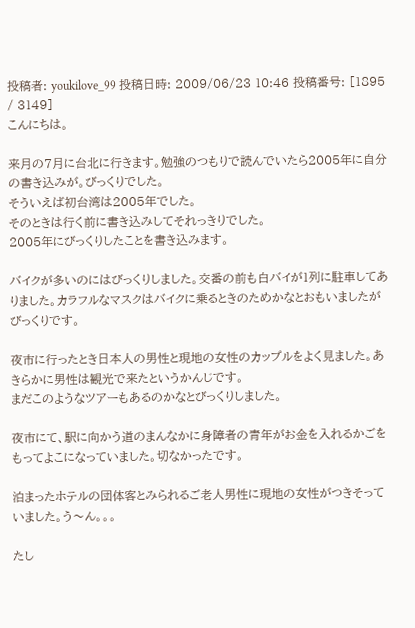投稿者: youkilove_99 投稿日時: 2009/06/23 10:46 投稿番号: [1895 / 3149]
こんにちは。

来月の7月に台北に行きます。勉強のつもりで読んでいたら2005年に自分の書き込みが。びっくりでした。
そういえば初台湾は2005年でした。
そのときは行く前に書き込みしてそれっきりでした。
2005年にびっくりしたことを書き込みます。

バイクが多いのにはびっくりしました。交番の前も白バイが1列に駐車してありました。カラフルなマスクはバイクに乗るときのためかなとおもいましたがびっくりです。

夜市に行ったとき日本人の男性と現地の女性のカップルをよく見ました。あきらかに男性は観光で来たというかんじです。
まだこのようなツアーもあるのかなとびっくりしました。

夜市にて、駅に向かう道のまんなかに身障者の青年がお金を入れるかごをもってよこになっていました。切なかったです。

泊まったホテルの団体客とみられるご老人男性に現地の女性がつきそっていました。う〜ん。。。

たし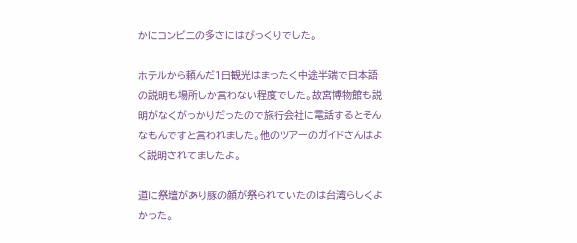かにコンビニの多さにはびっくりでした。

ホテルから頼んだ1日観光はまったく中途半端で日本語の説明も場所しか言わない程度でした。故宮博物館も説明がなくがっかりだったので旅行会社に電話するとそんなもんですと言われました。他のツアーのガイドさんはよく説明されてましたよ。

道に祭壇があり豚の顔が祭られていたのは台湾らしくよかった。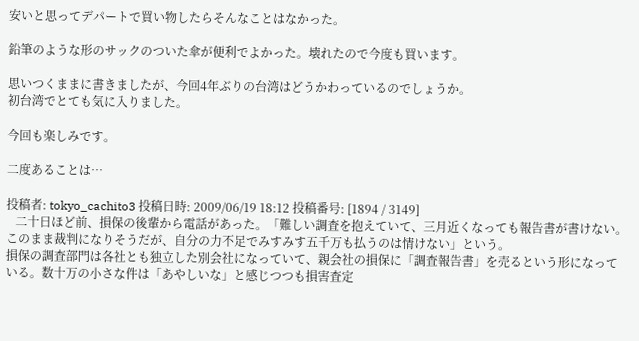安いと思ってデパートで買い物したらそんなことはなかった。

鉛筆のような形のサックのついた傘が便利でよかった。壊れたので今度も買います。

思いつくままに書きましたが、今回4年ぶりの台湾はどうかわっているのでしょうか。
初台湾でとても気に入りました。

今回も楽しみです。

二度あることは…

投稿者: tokyo_cachito3 投稿日時: 2009/06/19 18:12 投稿番号: [1894 / 3149]
   二十日ほど前、損保の後輩から電話があった。「難しい調査を抱えていて、三月近くなっても報告書が書けない。このまま裁判になりそうだが、自分の力不足でみすみす五千万も払うのは情けない」という。
損保の調査部門は各社とも独立した別会社になっていて、親会社の損保に「調査報告書」を売るという形になっている。数十万の小さな件は「あやしいな」と感じつつも損害査定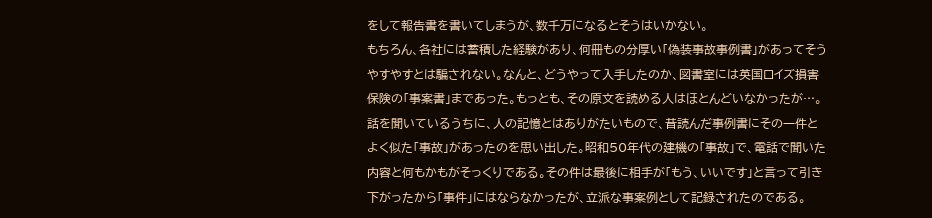をして報告書を書いてしまうが、数千万になるとそうはいかない。
もちろん、各社には蓄積した経験があり、何冊もの分厚い「偽装事故事例書」があってそうやすやすとは騙されない。なんと、どうやって入手したのか、図書室には英国ロイズ損害保険の「事案書」まであった。もっとも、その原文を読める人はほとんどいなかったが…。
話を聞いているうちに、人の記憶とはありがたいもので、昔読んだ事例書にその一件とよく似た「事故」があったのを思い出した。昭和50年代の建機の「事故」で、電話で聞いた内容と何もかもがそっくりである。その件は最後に相手が「もう、いいです」と言って引き下がったから「事件」にはならなかったが、立派な事案例として記録されたのである。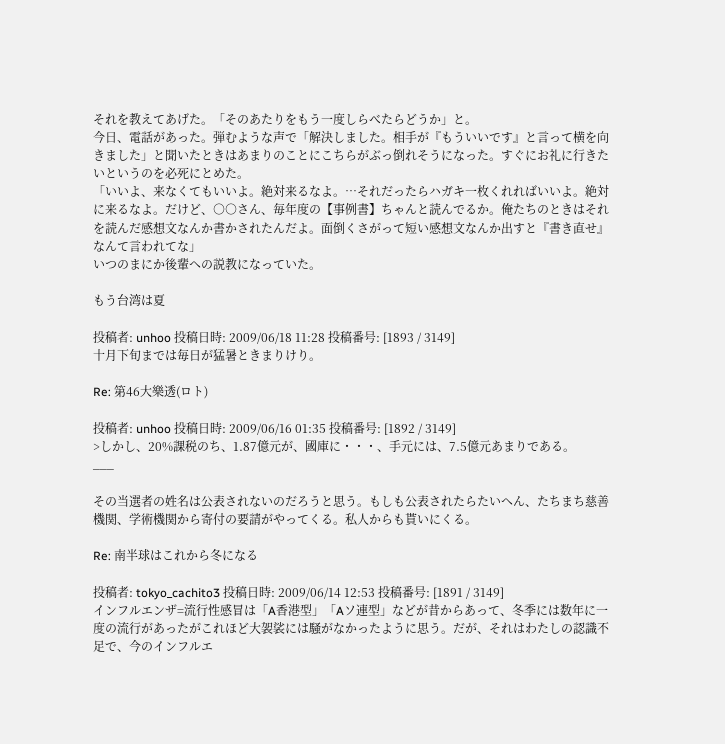それを教えてあげた。「そのあたりをもう一度しらべたらどうか」と。
今日、電話があった。弾むような声で「解決しました。相手が『もういいです』と言って横を向きました」と聞いたときはあまりのことにこちらがぶっ倒れそうになった。すぐにお礼に行きたいというのを必死にとめた。
「いいよ、来なくてもいいよ。絶対来るなよ。…それだったらハガキ一枚くれればいいよ。絶対に来るなよ。だけど、○○さん、毎年度の【事例書】ちゃんと読んでるか。俺たちのときはそれを読んだ感想文なんか書かされたんだよ。面倒くさがって短い感想文なんか出すと『書き直せ』なんて言われてな」
いつのまにか後輩への説教になっていた。

もう台湾は夏

投稿者: unhoo 投稿日時: 2009/06/18 11:28 投稿番号: [1893 / 3149]
十月下旬までは毎日が猛暑ときまりけり。

Re: 第46大樂透(ロト)

投稿者: unhoo 投稿日時: 2009/06/16 01:35 投稿番号: [1892 / 3149]
>しかし、20%課税のち、1.87億元が、國庫に・・・、手元には、7.5億元あまりである。
___

その当選者の姓名は公表されないのだろうと思う。もしも公表されたらたいへん、たちまち慈善機関、学術機関から寄付の要請がやってくる。私人からも貰いにくる。

Re: 南半球はこれから冬になる

投稿者: tokyo_cachito3 投稿日時: 2009/06/14 12:53 投稿番号: [1891 / 3149]
インフルエンザ=流行性感冒は「A香港型」「Aソ連型」などが昔からあって、冬季には数年に一度の流行があったがこれほど大袈裟には騒がなかったように思う。だが、それはわたしの認識不足で、今のインフルエ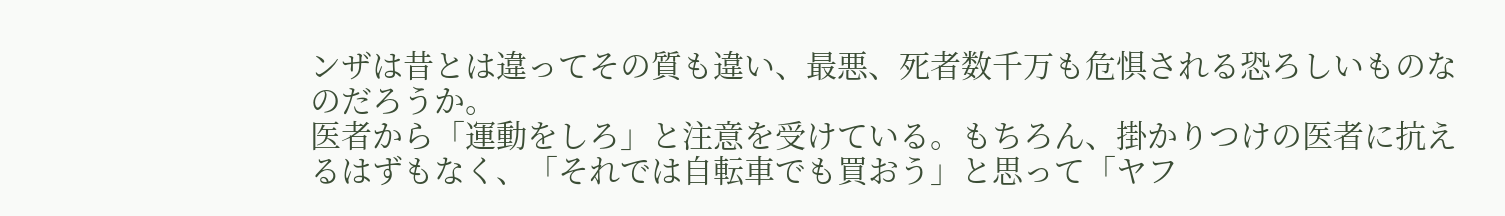ンザは昔とは違ってその質も違い、最悪、死者数千万も危惧される恐ろしいものなのだろうか。
医者から「運動をしろ」と注意を受けている。もちろん、掛かりつけの医者に抗えるはずもなく、「それでは自転車でも買おう」と思って「ヤフ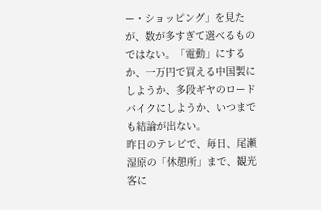ー・ショッピング」を見たが、数が多すぎて選べるものではない。「電動」にするか、一万円で買える中国製にしようか、多段ギヤのロードバイクにしようか、いつまでも結論が出ない。
昨日のテレビで、毎日、尾瀬湿原の「休憩所」まで、観光客に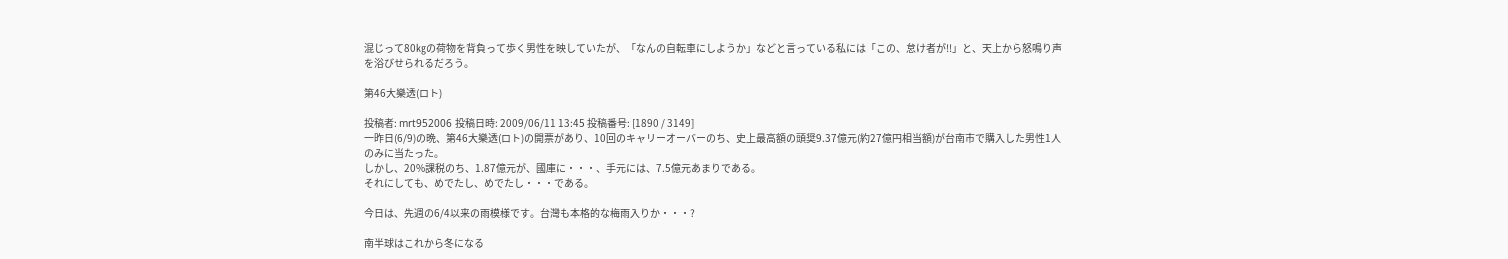混じって80㎏の荷物を背負って歩く男性を映していたが、「なんの自転車にしようか」などと言っている私には「この、怠け者が!!」と、天上から怒鳴り声を浴びせられるだろう。

第46大樂透(ロト)

投稿者: mrt952006 投稿日時: 2009/06/11 13:45 投稿番号: [1890 / 3149]
一昨日(6/9)の晩、第46大樂透(ロト)の開票があり、10回のキャリーオーバーのち、史上最高額の頭奨9.37億元(約27億円相当額)が台南市で購入した男性1人のみに当たった。
しかし、20%課税のち、1.87億元が、國庫に・・・、手元には、7.5億元あまりである。
それにしても、めでたし、めでたし・・・である。

今日は、先週の6/4以来の雨模様です。台灣も本格的な梅雨入りか・・・?

南半球はこれから冬になる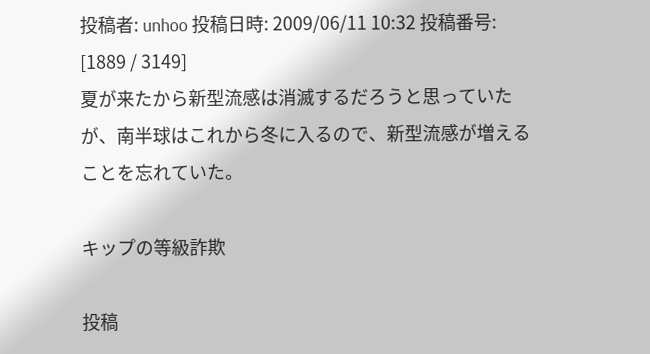投稿者: unhoo 投稿日時: 2009/06/11 10:32 投稿番号: [1889 / 3149]
夏が来たから新型流感は消滅するだろうと思っていたが、南半球はこれから冬に入るので、新型流感が増えることを忘れていた。

キップの等級詐欺

投稿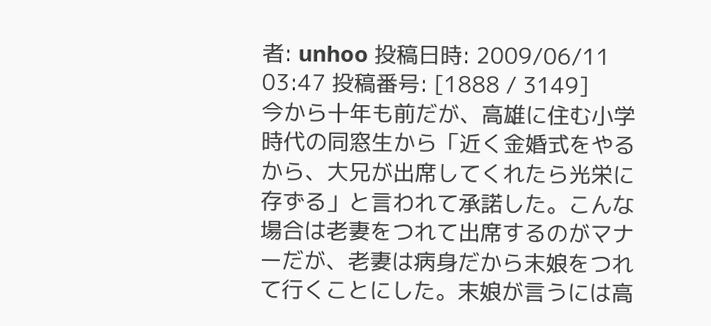者: unhoo 投稿日時: 2009/06/11 03:47 投稿番号: [1888 / 3149]
今から十年も前だが、高雄に住む小学時代の同窓生から「近く金婚式をやるから、大兄が出席してくれたら光栄に存ずる」と言われて承諾した。こんな場合は老妻をつれて出席するのがマナーだが、老妻は病身だから末娘をつれて行くことにした。末娘が言うには高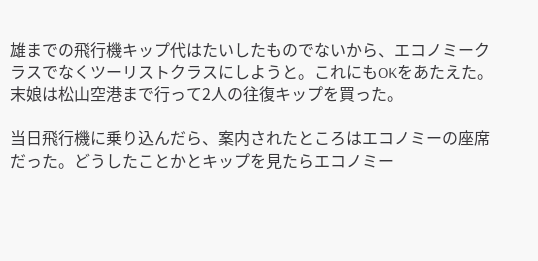雄までの飛行機キップ代はたいしたものでないから、エコノミークラスでなくツーリストクラスにしようと。これにもOKをあたえた。末娘は松山空港まで行って2人の往復キップを買った。

当日飛行機に乗り込んだら、案内されたところはエコノミーの座席だった。どうしたことかとキップを見たらエコノミー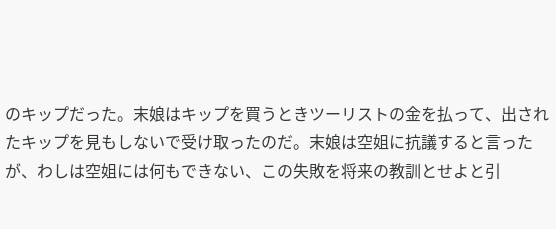のキップだった。末娘はキップを買うときツーリストの金を払って、出されたキップを見もしないで受け取ったのだ。末娘は空姐に抗議すると言ったが、わしは空姐には何もできない、この失敗を将来の教訓とせよと引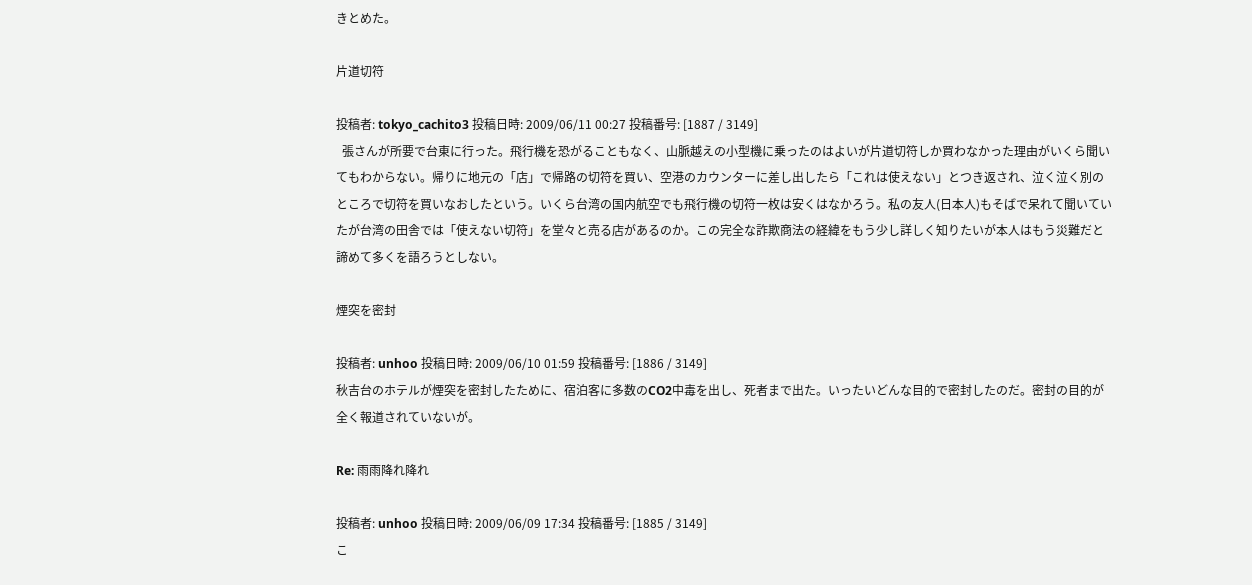きとめた。

片道切符

投稿者: tokyo_cachito3 投稿日時: 2009/06/11 00:27 投稿番号: [1887 / 3149]
  張さんが所要で台東に行った。飛行機を恐がることもなく、山脈越えの小型機に乗ったのはよいが片道切符しか買わなかった理由がいくら聞いてもわからない。帰りに地元の「店」で帰路の切符を買い、空港のカウンターに差し出したら「これは使えない」とつき返され、泣く泣く別のところで切符を買いなおしたという。いくら台湾の国内航空でも飛行機の切符一枚は安くはなかろう。私の友人(日本人)もそばで呆れて聞いていたが台湾の田舎では「使えない切符」を堂々と売る店があるのか。この完全な詐欺商法の経緯をもう少し詳しく知りたいが本人はもう災難だと諦めて多くを語ろうとしない。

煙突を密封

投稿者: unhoo 投稿日時: 2009/06/10 01:59 投稿番号: [1886 / 3149]
秋吉台のホテルが煙突を密封したために、宿泊客に多数のCO2中毒を出し、死者まで出た。いったいどんな目的で密封したのだ。密封の目的が全く報道されていないが。

Re: 雨雨降れ降れ

投稿者: unhoo 投稿日時: 2009/06/09 17:34 投稿番号: [1885 / 3149]
こ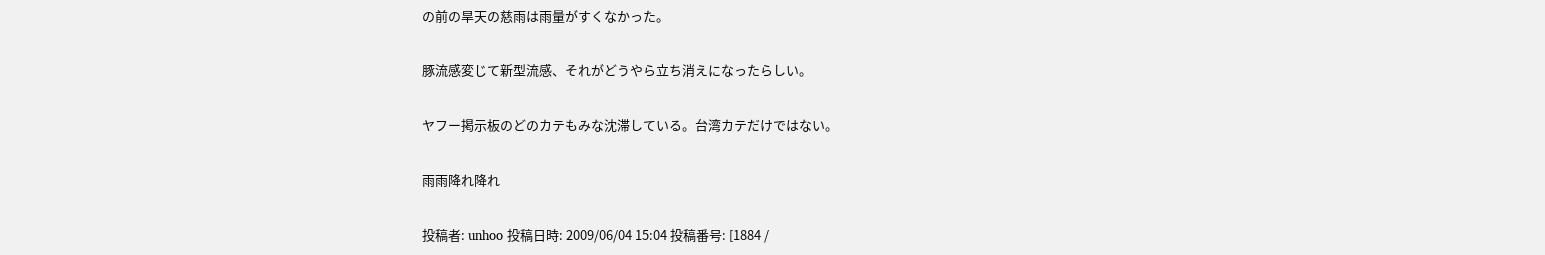の前の旱天の慈雨は雨量がすくなかった。

豚流感変じて新型流感、それがどうやら立ち消えになったらしい。

ヤフー掲示板のどのカテもみな沈滞している。台湾カテだけではない。

雨雨降れ降れ

投稿者: unhoo 投稿日時: 2009/06/04 15:04 投稿番号: [1884 /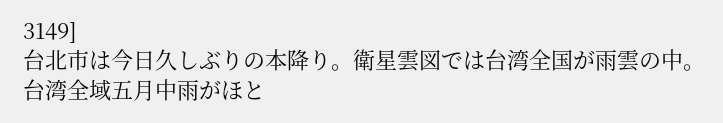3149]
台北市は今日久しぶりの本降り。衛星雲図では台湾全国が雨雲の中。台湾全域五月中雨がほと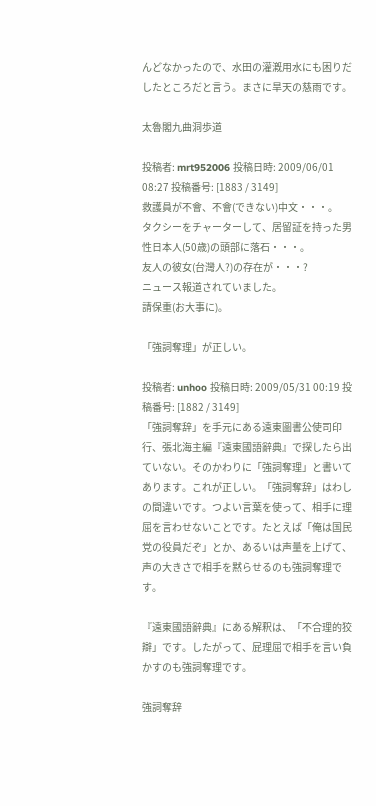んどなかったので、水田の灌漑用水にも困りだしたところだと言う。まさに旱天の慈雨です。

太魯閣九曲洞歩道

投稿者: mrt952006 投稿日時: 2009/06/01 08:27 投稿番号: [1883 / 3149]
救護員が不會、不會(できない)中文・・・。
タクシーをチャーターして、居留証を持った男性日本人(50歳)の頭部に落石・・・。
友人の彼女(台灣人?)の存在が・・・?
ニュース報道されていました。
請保重(お大事に)。

「強詞奪理」が正しい。

投稿者: unhoo 投稿日時: 2009/05/31 00:19 投稿番号: [1882 / 3149]
「強詞奪辞」を手元にある遠東圖書公使司印行、張北海主編『遠東國語辭典』で探したら出ていない。そのかわりに「強詞奪理」と書いてあります。これが正しい。「強詞奪辞」はわしの間違いです。つよい言葉を使って、相手に理屈を言わせないことです。たとえば「俺は国民党の役員だぞ」とか、あるいは声量を上げて、声の大きさで相手を黙らせるのも強詞奪理です。

『遠東國語辭典』にある解釈は、「不合理的狡辯」です。したがって、屁理屈で相手を言い負かすのも強詞奪理です。

強詞奪辞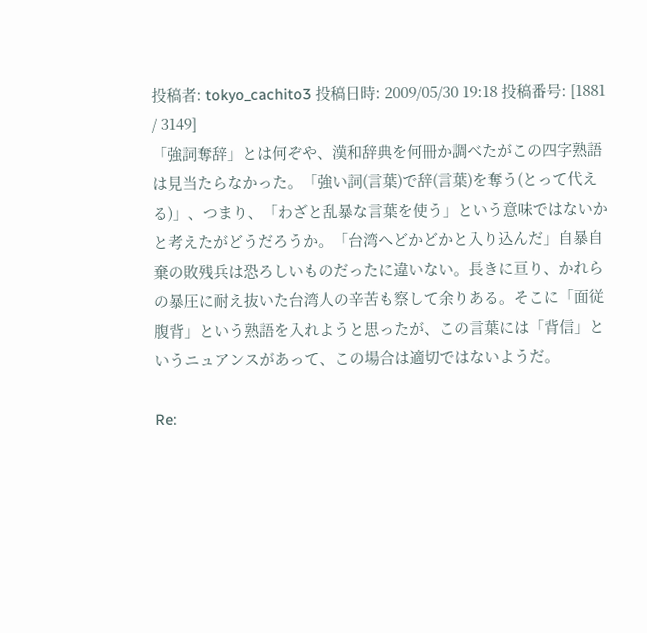投稿者: tokyo_cachito3 投稿日時: 2009/05/30 19:18 投稿番号: [1881 / 3149]
「強詞奪辞」とは何ぞや、漢和辞典を何冊か調べたがこの四字熟語は見当たらなかった。「強い詞(言葉)で辞(言葉)を奪う(とって代える)」、つまり、「わざと乱暴な言葉を使う」という意味ではないかと考えたがどうだろうか。「台湾へどかどかと入り込んだ」自暴自棄の敗残兵は恐ろしいものだったに違いない。長きに亘り、かれらの暴圧に耐え抜いた台湾人の辛苦も察して余りある。そこに「面従腹背」という熟語を入れようと思ったが、この言葉には「背信」というニュアンスがあって、この場合は適切ではないようだ。

Re: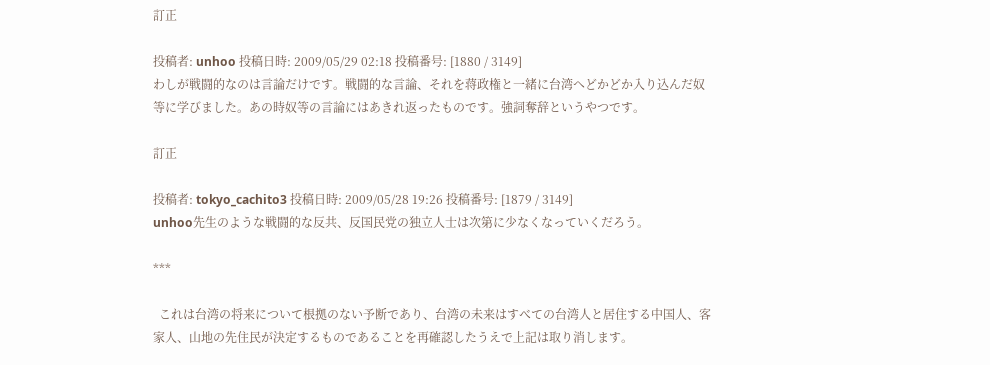訂正

投稿者: unhoo 投稿日時: 2009/05/29 02:18 投稿番号: [1880 / 3149]
わしが戦闘的なのは言論だけです。戦闘的な言論、それを蒋政権と一緒に台湾へどかどか入り込んだ奴等に学びました。あの時奴等の言論にはあきれ返ったものです。強詞奪辞というやつです。

訂正

投稿者: tokyo_cachito3 投稿日時: 2009/05/28 19:26 投稿番号: [1879 / 3149]
unhoo先生のような戦闘的な反共、反国民党の独立人士は次第に少なくなっていくだろう。

***

  これは台湾の将来について根拠のない予断であり、台湾の未来はすべての台湾人と居住する中国人、客家人、山地の先住民が決定するものであることを再確認したうえで上記は取り消します。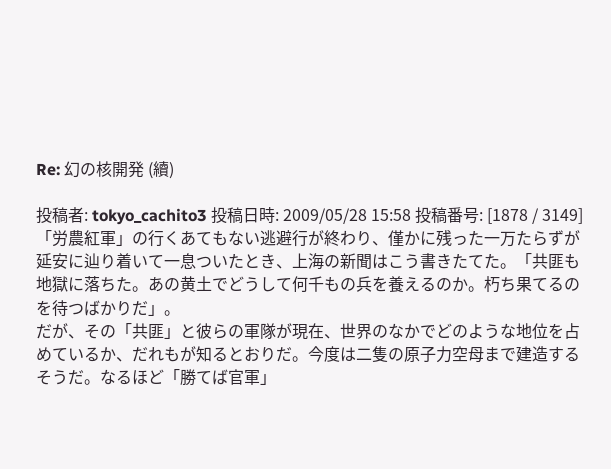Re: 幻の核開発 (續)

投稿者: tokyo_cachito3 投稿日時: 2009/05/28 15:58 投稿番号: [1878 / 3149]
「労農紅軍」の行くあてもない逃避行が終わり、僅かに残った一万たらずが延安に辿り着いて一息ついたとき、上海の新聞はこう書きたてた。「共匪も地獄に落ちた。あの黄土でどうして何千もの兵を養えるのか。朽ち果てるのを待つばかりだ」。
だが、その「共匪」と彼らの軍隊が現在、世界のなかでどのような地位を占めているか、だれもが知るとおりだ。今度は二隻の原子力空母まで建造するそうだ。なるほど「勝てば官軍」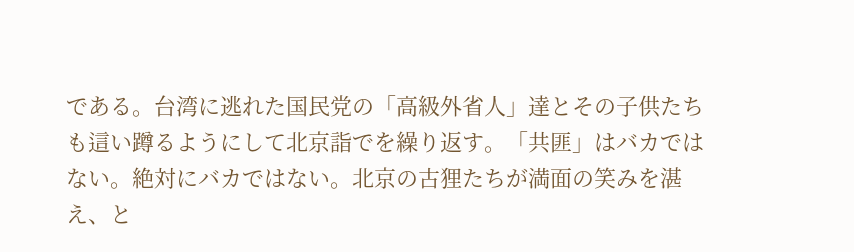である。台湾に逃れた国民党の「高級外省人」達とその子供たちも這い蹲るようにして北京詣でを繰り返す。「共匪」はバカではない。絶対にバカではない。北京の古狸たちが満面の笑みを湛え、と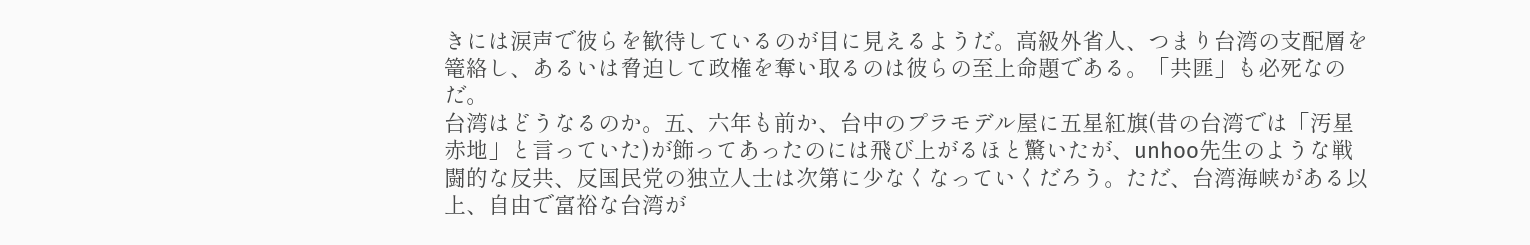きには涙声で彼らを歓待しているのが目に見えるようだ。高級外省人、つまり台湾の支配層を篭絡し、あるいは脅迫して政権を奪い取るのは彼らの至上命題である。「共匪」も必死なのだ。
台湾はどうなるのか。五、六年も前か、台中のプラモデル屋に五星紅旗(昔の台湾では「汚星赤地」と言っていた)が飾ってあったのには飛び上がるほと驚いたが、unhoo先生のような戦闘的な反共、反国民党の独立人士は次第に少なくなっていくだろう。ただ、台湾海峡がある以上、自由で富裕な台湾が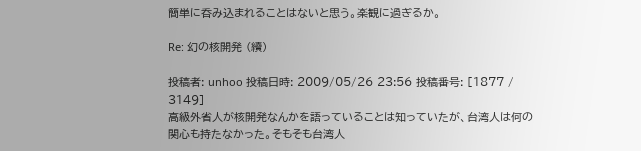簡単に呑み込まれることはないと思う。楽観に過ぎるか。

Re: 幻の核開発 (續)

投稿者: unhoo 投稿日時: 2009/05/26 23:56 投稿番号: [1877 / 3149]
高級外省人が核開発なんかを語っていることは知っていたが、台湾人は何の関心も持たなかった。そもそも台湾人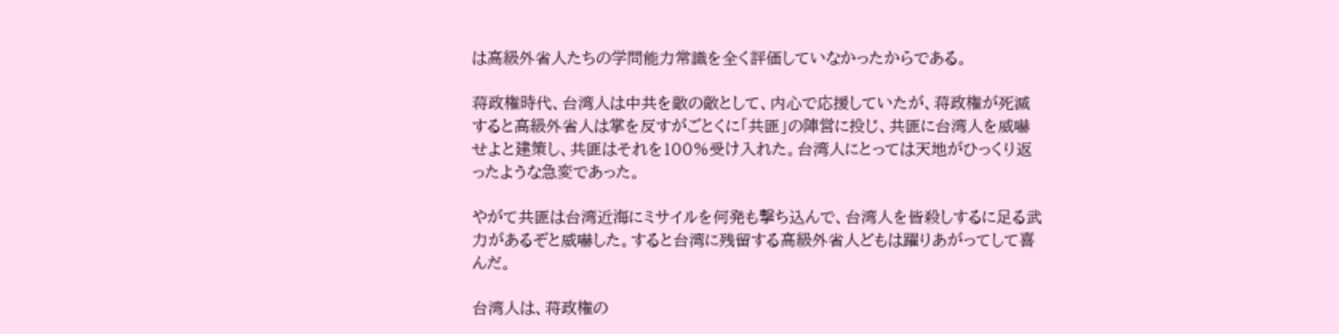は高級外省人たちの学問能力常識を全く評価していなかったからである。

蒋政権時代、台湾人は中共を敵の敵として、内心で応援していたが、蒋政権が死滅すると高級外省人は掌を反すがごとくに「共匪」の陣営に投じ、共匪に台湾人を威嚇せよと建策し、共匪はそれを100%受け入れた。台湾人にとっては天地がひっくり返ったような急変であった。

やがて共匪は台湾近海にミサイルを何発も撃ち込んで、台湾人を皆殺しするに足る武力があるぞと威嚇した。すると台湾に残留する高級外省人どもは躍りあがってして喜んだ。

台湾人は、蒋政権の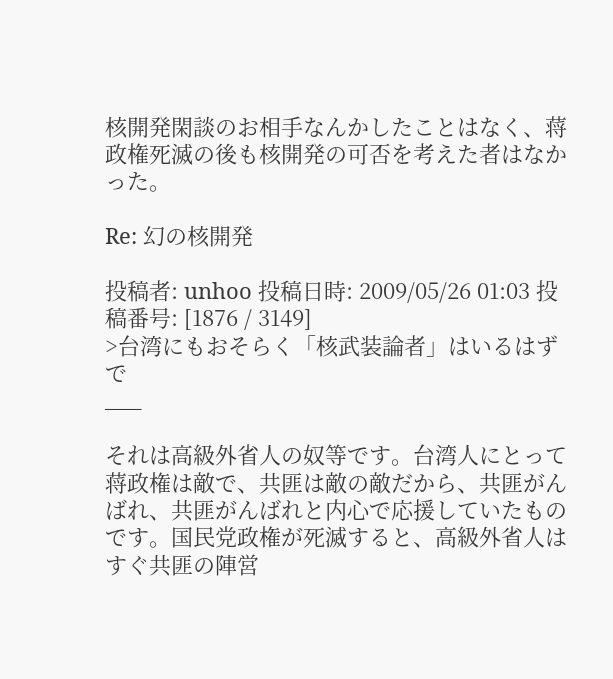核開発閑談のお相手なんかしたことはなく、蒋政権死滅の後も核開発の可否を考えた者はなかった。

Re: 幻の核開発

投稿者: unhoo 投稿日時: 2009/05/26 01:03 投稿番号: [1876 / 3149]
>台湾にもおそらく「核武装論者」はいるはずで
___

それは高級外省人の奴等です。台湾人にとって蒋政権は敵で、共匪は敵の敵だから、共匪がんばれ、共匪がんばれと内心で応援していたものです。国民党政権が死滅すると、高級外省人はすぐ共匪の陣営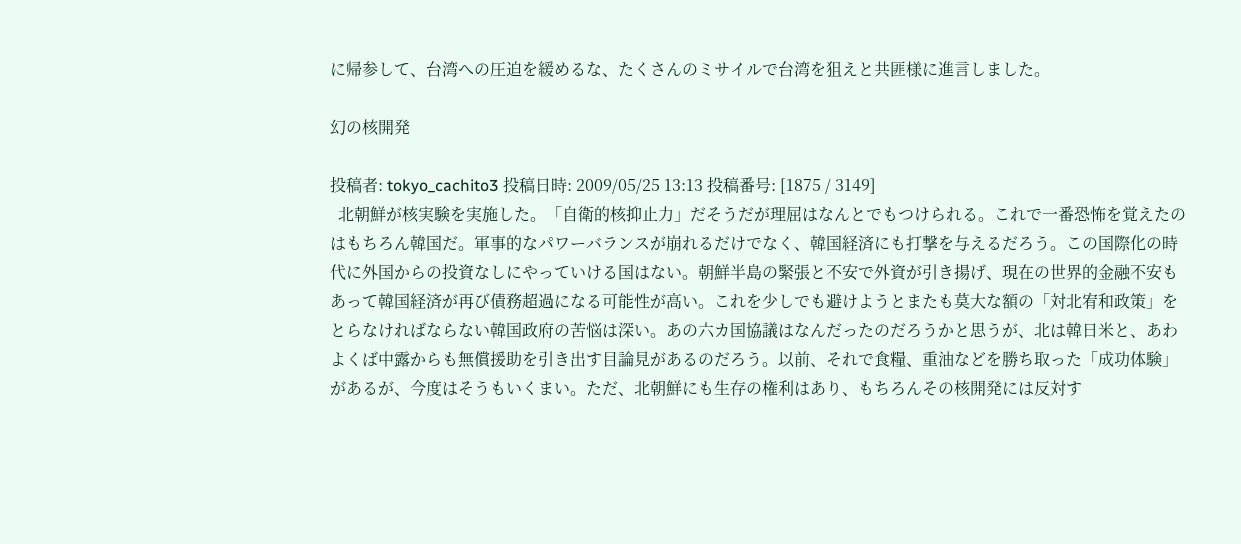に帰参して、台湾への圧迫を緩めるな、たくさんのミサイルで台湾を狙えと共匪様に進言しました。

幻の核開発

投稿者: tokyo_cachito3 投稿日時: 2009/05/25 13:13 投稿番号: [1875 / 3149]
  北朝鮮が核実験を実施した。「自衛的核抑止力」だそうだが理屈はなんとでもつけられる。これで一番恐怖を覚えたのはもちろん韓国だ。軍事的なパワーバランスが崩れるだけでなく、韓国経済にも打撃を与えるだろう。この国際化の時代に外国からの投資なしにやっていける国はない。朝鮮半島の緊張と不安で外資が引き揚げ、現在の世界的金融不安もあって韓国経済が再び債務超過になる可能性が高い。これを少しでも避けようとまたも莫大な額の「対北宥和政策」をとらなければならない韓国政府の苦悩は深い。あの六カ国協議はなんだったのだろうかと思うが、北は韓日米と、あわよくば中露からも無償援助を引き出す目論見があるのだろう。以前、それで食糧、重油などを勝ち取った「成功体験」があるが、今度はそうもいくまい。ただ、北朝鮮にも生存の権利はあり、もちろんその核開発には反対す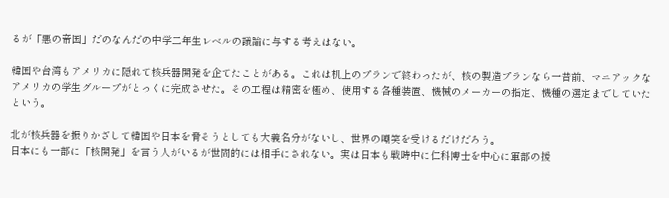るが「悪の帝国」だのなんだの中学二年生レベルの議論に与する考えはない。

韓国や台湾もアメリカに隠れて核兵器開発を企てたことがある。これは机上のプランで終わったが、核の製造プランなら一昔前、マニアックなアメリカの学生グループがとっくに完成させた。その工程は精密を極め、使用する各種装置、機械のメーカーの指定、機種の選定までしていたという。

北が核兵器を振りかざして韓国や日本を脅そうとしても大義名分がないし、世界の嘲笑を受けるだけだろう。
日本にも一部に「核開発」を言う人がいるが世間的には相手にされない。実は日本も戦時中に仁科博士を中心に軍部の援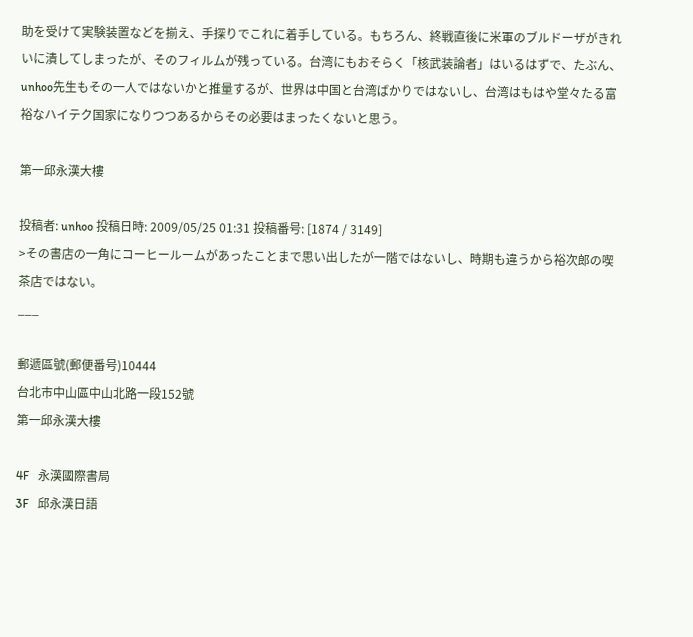助を受けて実験装置などを揃え、手探りでこれに着手している。もちろん、終戦直後に米軍のブルドーザがきれいに潰してしまったが、そのフィルムが残っている。台湾にもおそらく「核武装論者」はいるはずで、たぶん、unhoo先生もその一人ではないかと推量するが、世界は中国と台湾ばかりではないし、台湾はもはや堂々たる富裕なハイテク国家になりつつあるからその必要はまったくないと思う。

第一邱永漢大樓

投稿者: unhoo 投稿日時: 2009/05/25 01:31 投稿番号: [1874 / 3149]
>その書店の一角にコーヒールームがあったことまで思い出したが一階ではないし、時期も違うから裕次郎の喫茶店ではない。
___

郵遞區號(郵便番号)10444
台北市中山區中山北路一段152號
第一邱永漢大樓

4F   永漢國際書局
3F   邱永漢日語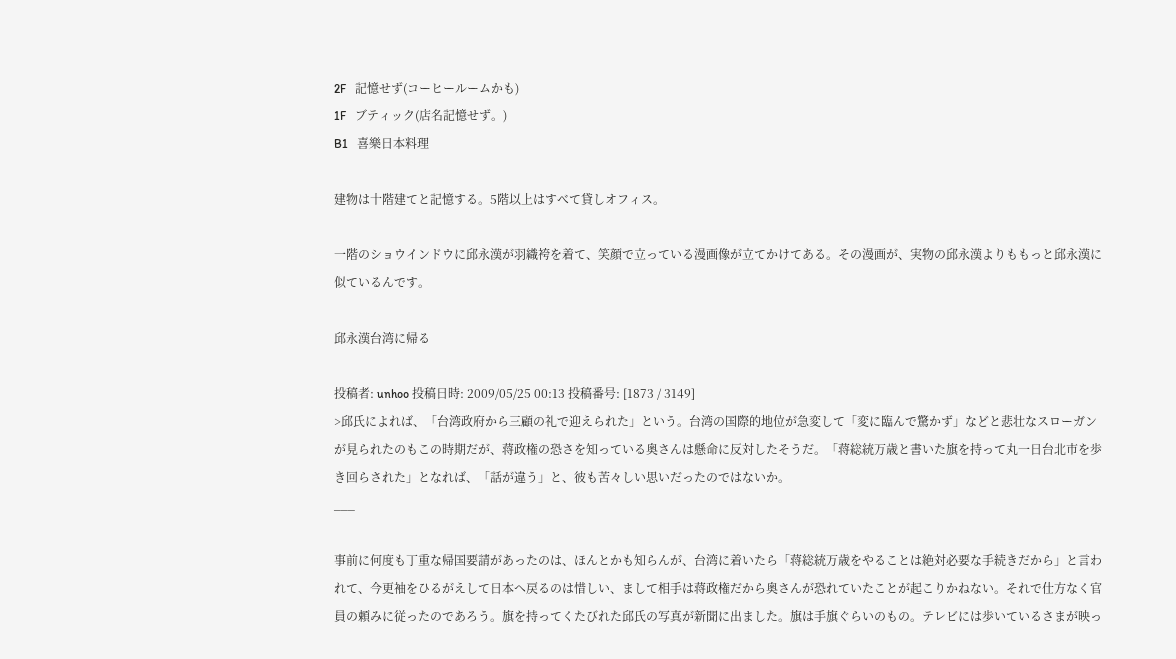2F   記憶せず(コーヒールームかも)
1F   ブティック(店名記憶せず。)
B1   喜樂日本料理

建物は十階建てと記憶する。5階以上はすべて貸しオフィス。

一階のショウインドウに邱永漢が羽織袴を着て、笑顔で立っている漫画像が立てかけてある。その漫画が、実物の邱永漢よりももっと邱永漢に似ているんです。

邱永漢台湾に帰る

投稿者: unhoo 投稿日時: 2009/05/25 00:13 投稿番号: [1873 / 3149]
>邱氏によれば、「台湾政府から三顧の礼で迎えられた」という。台湾の国際的地位が急変して「変に臨んで驚かず」などと悲壮なスローガンが見られたのもこの時期だが、蒋政権の恐さを知っている奥さんは懸命に反対したそうだ。「蒋総統万歳と書いた旗を持って丸一日台北市を歩き回らされた」となれば、「話が違う」と、彼も苦々しい思いだったのではないか。
___

事前に何度も丁重な帰国要請があったのは、ほんとかも知らんが、台湾に着いたら「蒋総統万歳をやることは絶対必要な手続きだから」と言われて、今更袖をひるがえして日本へ戻るのは惜しい、まして相手は蒋政権だから奥さんが恐れていたことが起こりかねない。それで仕方なく官員の頼みに従ったのであろう。旗を持ってくたびれた邱氏の写真が新聞に出ました。旗は手旗ぐらいのもの。テレビには歩いているさまが映っ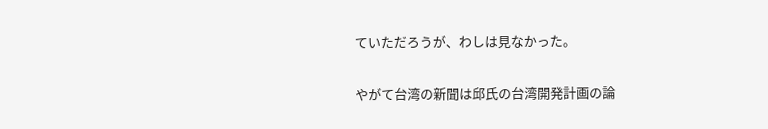ていただろうが、わしは見なかった。

やがて台湾の新聞は邱氏の台湾開発計画の論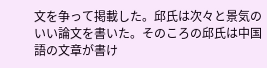文を争って掲載した。邱氏は次々と景気のいい論文を書いた。そのころの邱氏は中国語の文章が書け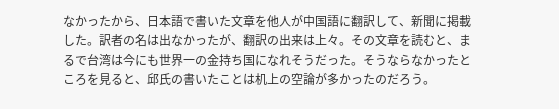なかったから、日本語で書いた文章を他人が中国語に翻訳して、新聞に掲載した。訳者の名は出なかったが、翻訳の出来は上々。その文章を読むと、まるで台湾は今にも世界一の金持ち国になれそうだった。そうならなかったところを見ると、邱氏の書いたことは机上の空論が多かったのだろう。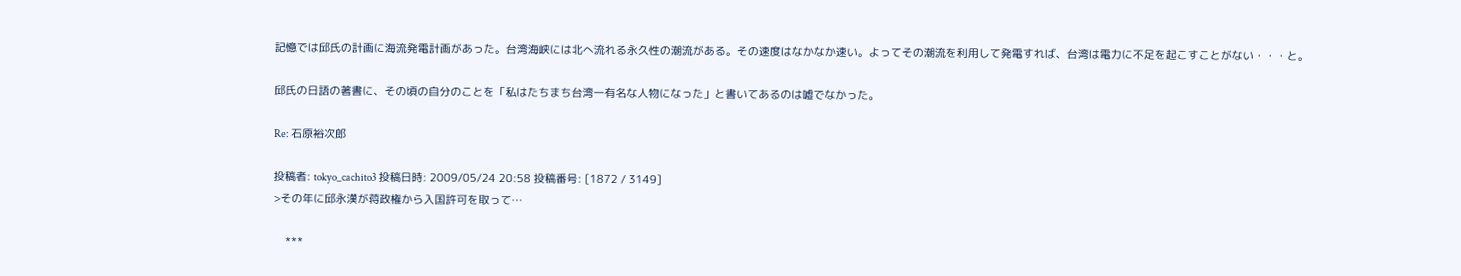記憶では邱氏の計画に海流発電計画があった。台湾海峡には北へ流れる永久性の潮流がある。その速度はなかなか速い。よってその潮流を利用して発電すれば、台湾は電力に不足を起こすことがない・・・と。

邱氏の日語の著書に、その頃の自分のことを「私はたちまち台湾一有名な人物になった」と書いてあるのは嘘でなかった。

Re: 石原裕次郎

投稿者: tokyo_cachito3 投稿日時: 2009/05/24 20:58 投稿番号: [1872 / 3149]
>その年に邱永漢が蒋政権から入国許可を取って…

    ***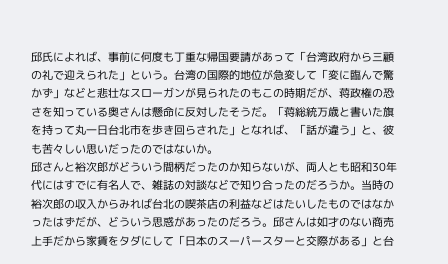邱氏によれば、事前に何度も丁重な帰国要請があって「台湾政府から三顧の礼で迎えられた」という。台湾の国際的地位が急変して「変に臨んで驚かず」などと悲壮なスローガンが見られたのもこの時期だが、蒋政権の恐さを知っている奥さんは懸命に反対したそうだ。「蒋総統万歳と書いた旗を持って丸一日台北市を歩き回らされた」となれば、「話が違う」と、彼も苦々しい思いだったのではないか。
邱さんと裕次郎がどういう間柄だったのか知らないが、両人とも昭和30年代にはすでに有名人で、雑誌の対談などで知り合ったのだろうか。当時の裕次郎の収入からみれば台北の喫茶店の利益などはたいしたものではなかったはずだが、どういう思惑があったのだろう。邱さんは如才のない商売上手だから家賃をタダにして「日本のスーパースターと交際がある」と台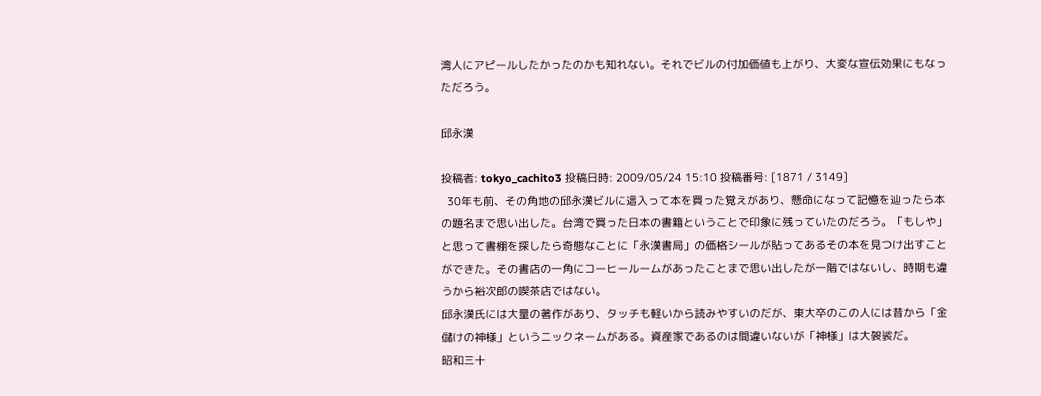湾人にアピールしたかったのかも知れない。それでビルの付加価値も上がり、大変な宣伝効果にもなっただろう。

邱永漢

投稿者: tokyo_cachito3 投稿日時: 2009/05/24 15:10 投稿番号: [1871 / 3149]
  30年も前、その角地の邱永漢ビルに這入って本を買った覚えがあり、懸命になって記憶を辿ったら本の題名まで思い出した。台湾で買った日本の書籍ということで印象に残っていたのだろう。「もしや」と思って書棚を探したら奇態なことに「永漢書局」の価格シールが貼ってあるその本を見つけ出すことができた。その書店の一角にコーヒールームがあったことまで思い出したが一階ではないし、時期も違うから裕次郎の喫茶店ではない。
邱永漢氏には大量の著作があり、タッチも軽いから読みやすいのだが、東大卒のこの人には昔から「金儲けの神様」というニックネームがある。資産家であるのは間違いないが「神様」は大袈裟だ。
昭和三十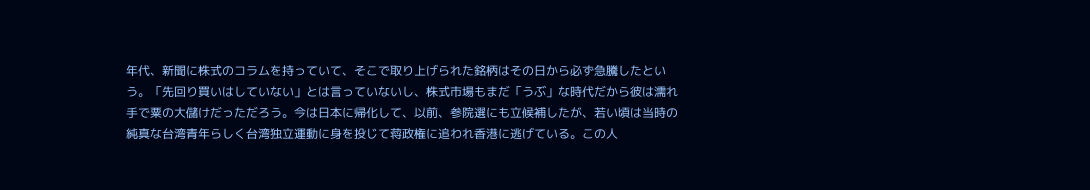年代、新聞に株式のコラムを持っていて、そこで取り上げられた銘柄はその日から必ず急騰したという。「先回り買いはしていない」とは言っていないし、株式市場もまだ「うぶ」な時代だから彼は濡れ手で粟の大儲けだっただろう。今は日本に帰化して、以前、参院選にも立候補したが、若い頃は当時の純真な台湾青年らしく台湾独立運動に身を投じて蒋政権に追われ香港に逃げている。この人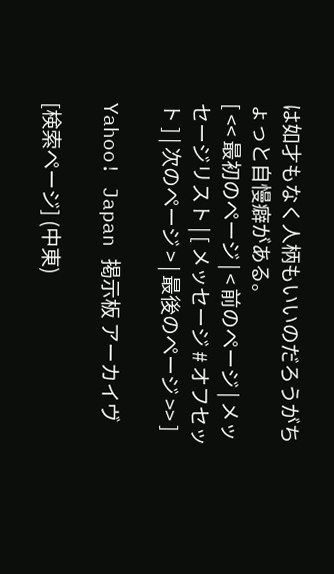は如才もなく人柄もいいのだろうがちょっと自慢癖がある。
[ << 最初のページ | < 前のページ | メッセージリスト | [ メッセージ # オフセット ] | 次のページ > | 最後のページ >> ]

Yahoo! Japan 掲示板 アーカイヴ

[検索ページ] (中東)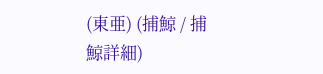(東亜) (捕鯨 / 捕鯨詳細)